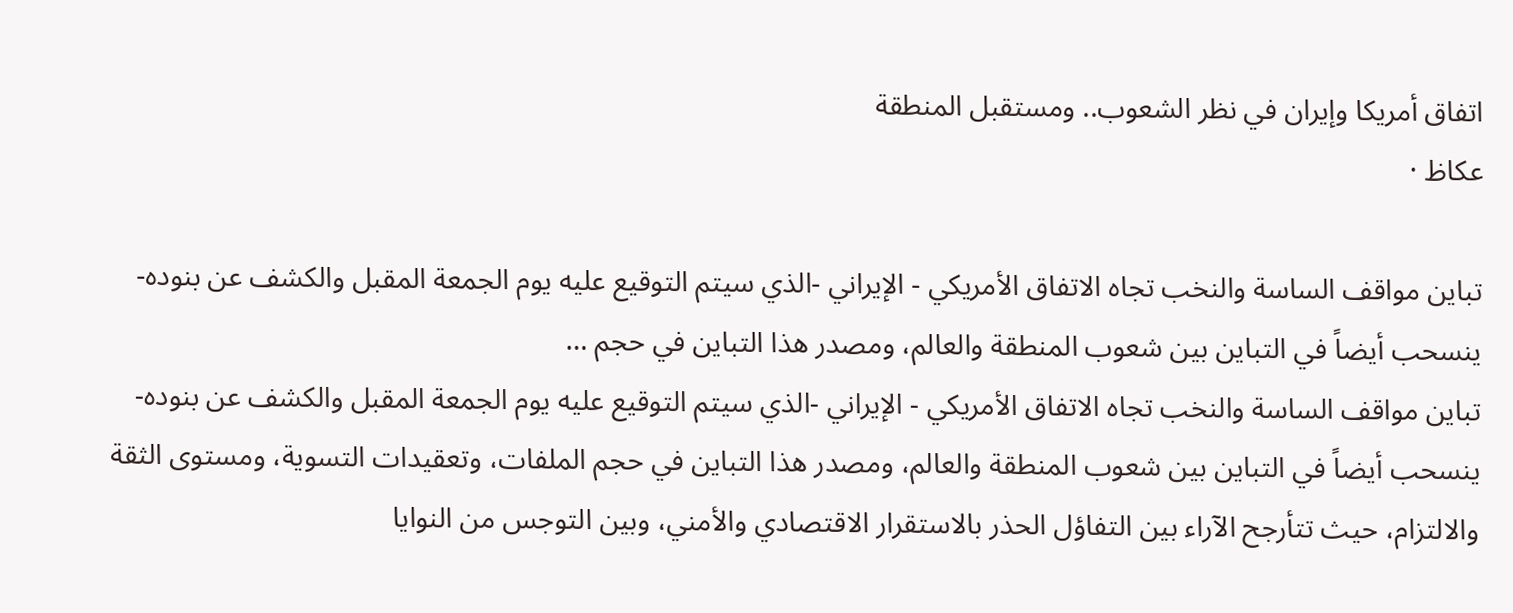اتفاق أمريكا وإيران في نظر الشعوب.. ومستقبل المنطقة
عكاظ ·

تباين مواقف الساسة والنخب تجاه الاتفاق الأمريكي - الإيراني -الذي سيتم التوقيع عليه يوم الجمعة المقبل والكشف عن بنوده- ينسحب أيضاً في التباين بين شعوب المنطقة والعالم، ومصدر هذا التباين في حجم …
تباين مواقف الساسة والنخب تجاه الاتفاق الأمريكي - الإيراني -الذي سيتم التوقيع عليه يوم الجمعة المقبل والكشف عن بنوده- ينسحب أيضاً في التباين بين شعوب المنطقة والعالم، ومصدر هذا التباين في حجم الملفات، وتعقيدات التسوية، ومستوى الثقة والالتزام، حيث تتأرجح الآراء بين التفاؤل الحذر بالاستقرار الاقتصادي والأمني، وبين التوجس من النوايا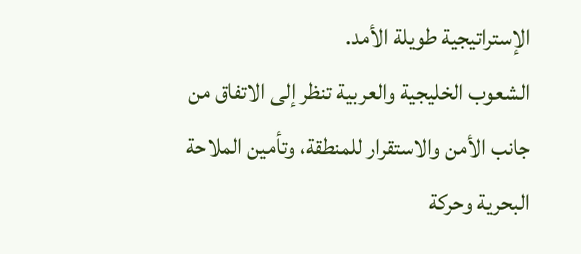الإستراتيجية طويلة الأمد.
الشعوب الخليجية والعربية تنظر إلى الاتفاق من جانب الأمن والاستقرار للمنطقة، وتأمين الملاحة البحرية وحركة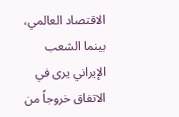الاقتصاد العالمي، بينما الشعب الإيراني يرى في الاتفاق خروجاً من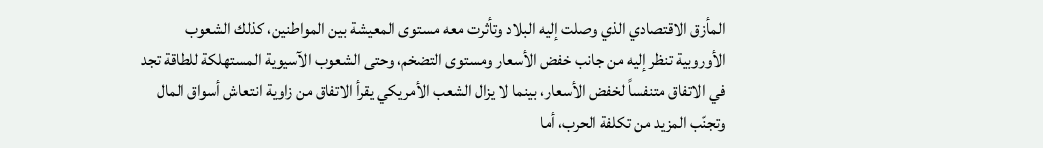المأزق الاقتصادي الذي وصلت إليه البلاد وتأثرت معه مستوى المعيشة بين المواطنين، كذلك الشعوب الأوروبية تنظر إليه من جانب خفض الأسعار ومستوى التضخم، وحتى الشعوب الآسيوية المستهلكة للطاقة تجد في الاتفاق متنفساً لخفض الأسعار، بينما لا يزال الشعب الأمريكي يقرأ الاتفاق من زاوية انتعاش أسواق المال وتجنّب المزيد من تكلفة الحرب، أما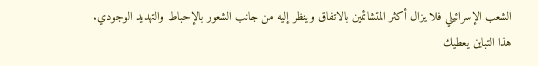الشعب الإسرائيلي فلا يزال أكثر المتشائمين بالاتفاق وينظر إليه من جانب الشعور بالإحباط والتهديد الوجودي.
هذا التباين يعطيك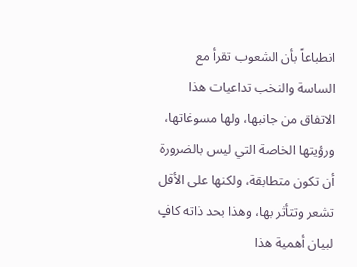انطباعاً بأن الشعوب تقرأ مع الساسة والنخب تداعيات هذا الاتفاق من جانبها، ولها مسوغاتها، ورؤيتها الخاصة التي ليس بالضرورة أن تكون متطابقة، ولكنها على الأقل تشعر وتتأثر بها، وهذا بحد ذاته كافٍ لبيان أهمية هذا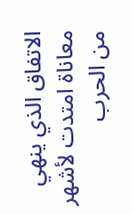الاتفاق الذي ينهي معاناة امتدت لأشهر من الحرب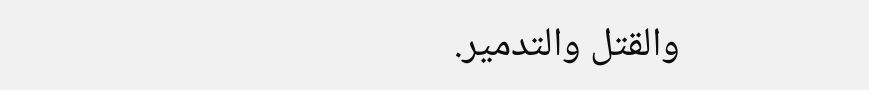والقتل والتدمير.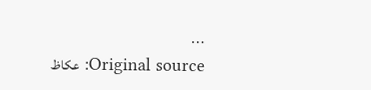…
Original source: عكاظ